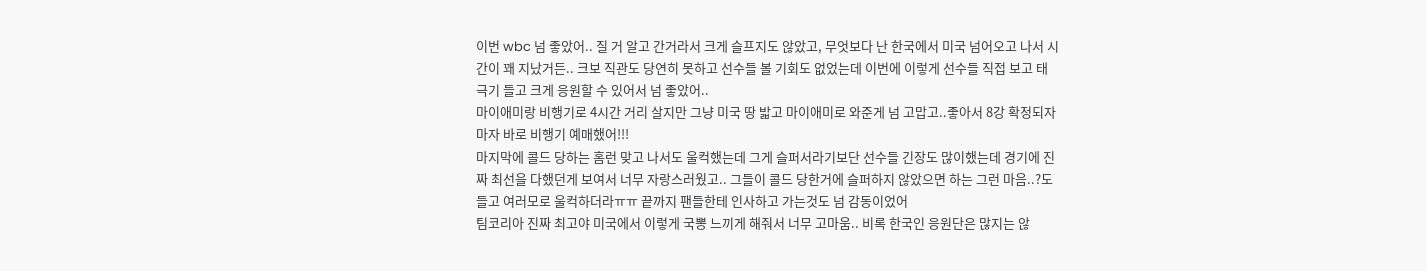이번 wbc 넘 좋았어.. 질 거 알고 간거라서 크게 슬프지도 않았고, 무엇보다 난 한국에서 미국 넘어오고 나서 시간이 꽤 지났거든.. 크보 직관도 당연히 못하고 선수들 볼 기회도 없었는데 이번에 이렇게 선수들 직접 보고 태극기 들고 크게 응원할 수 있어서 넘 좋았어..
마이애미랑 비행기로 4시간 거리 살지만 그냥 미국 땅 밟고 마이애미로 와준게 넘 고맙고..좋아서 8강 확정되자 마자 바로 비행기 예매했어!!!
마지막에 콜드 당하는 홈런 맞고 나서도 울컥했는데 그게 슬퍼서라기보단 선수들 긴장도 많이했는데 경기에 진짜 최선을 다했던게 보여서 너무 자랑스러웠고.. 그들이 콜드 당한거에 슬퍼하지 않았으면 하는 그런 마음..?도 들고 여러모로 울컥하더라ㅠㅠ 끝까지 팬들한테 인사하고 가는것도 넘 감동이었어
팀코리아 진짜 최고야 미국에서 이렇게 국뽕 느끼게 해줘서 너무 고마움.. 비록 한국인 응원단은 많지는 않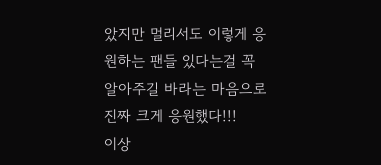았지만 멀리서도 이렇게 응원하는 팬들 있다는걸 꼭 알아주길 바라는 마음으로 진짜 크게 응원했다!!!
이상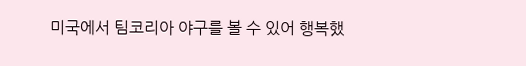미국에서 팀코리아 야구를 볼 수 있어 행복했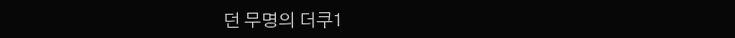던 무명의 더쿠1